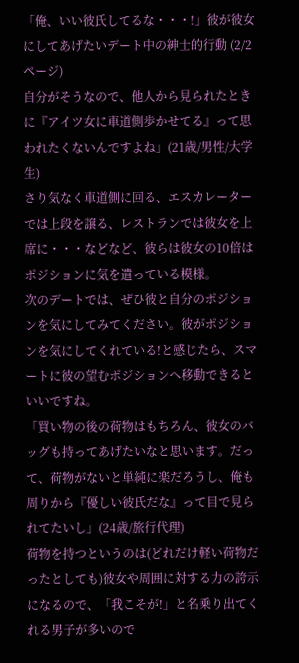「俺、いい彼氏してるな・・・!」彼が彼女にしてあげたいデート中の紳士的行動 (2/2ページ)
自分がそうなので、他人から見られたときに『アイツ女に車道側歩かせてる』って思われたくないんですよね」(21歳/男性/大学生)
さり気なく車道側に回る、エスカレーターでは上段を譲る、レストランでは彼女を上席に・・・などなど、彼らは彼女の10倍はポジションに気を遣っている模様。
次のデートでは、ぜひ彼と自分のポジションを気にしてみてください。彼がポジションを気にしてくれている!と感じたら、スマートに彼の望むポジションへ移動できるといいですね。
「買い物の後の荷物はもちろん、彼女のバッグも持ってあげたいなと思います。だって、荷物がないと単純に楽だろうし、俺も周りから『優しい彼氏だな』って目で見られてたいし」(24歳/旅行代理)
荷物を持つというのは(どれだけ軽い荷物だったとしても)彼女や周囲に対する力の誇示になるので、「我こそが!」と名乗り出てくれる男子が多いので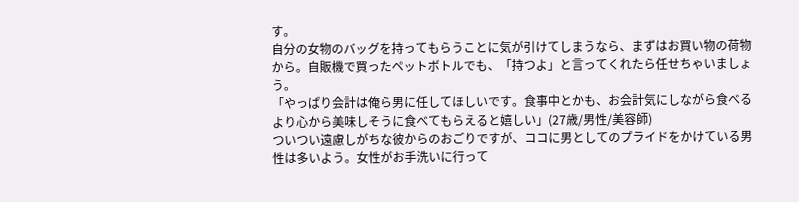す。
自分の女物のバッグを持ってもらうことに気が引けてしまうなら、まずはお買い物の荷物から。自販機で買ったペットボトルでも、「持つよ」と言ってくれたら任せちゃいましょう。
「やっぱり会計は俺ら男に任してほしいです。食事中とかも、お会計気にしながら食べるより心から美味しそうに食べてもらえると嬉しい」(27歳/男性/美容師)
ついつい遠慮しがちな彼からのおごりですが、ココに男としてのプライドをかけている男性は多いよう。女性がお手洗いに行って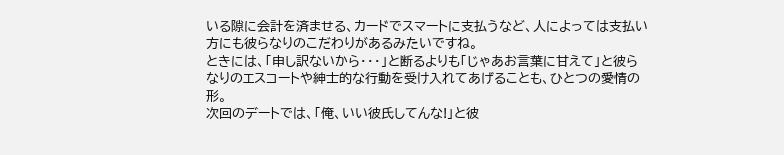いる隙に会計を済ませる、カードでスマートに支払うなど、人によっては支払い方にも彼らなりのこだわりがあるみたいですね。
ときには、「申し訳ないから・・・」と断るよりも「じゃあお言葉に甘えて」と彼らなりのエスコートや紳士的な行動を受け入れてあげることも、ひとつの愛情の形。
次回のデートでは、「俺、いい彼氏してんな!」と彼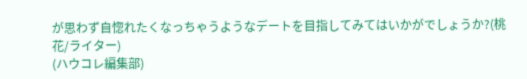が思わず自惚れたくなっちゃうようなデートを目指してみてはいかがでしょうか?(桃花/ライター)
(ハウコレ編集部)